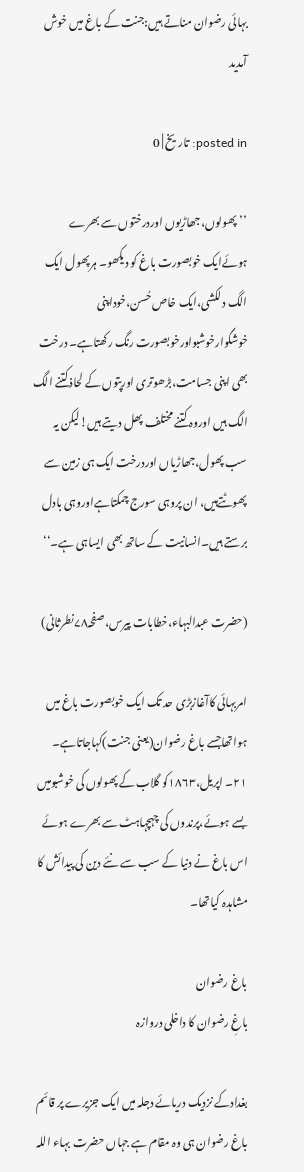بہائی رضوان مناتے ہیں:جنت کے باغ میں خوش آمدید

posted in: تاریخ | 0

’’پھولوں،جھاڑیوں اوردرختوں سے بھرے ہوئےایک خوبصورت باغ کو دیکھو۔ ہرپھول ایک الگ دلکشی،ایک خاص حُسن،خوداپنی خوشگوارخوشبواورخوبصورت رنگ رکھتاہے۔ درخت بھی اپنی جسامت،بڑھوتری اورپتوں کے لحاذکتنے الگ الگ ہیں اوروہ کتنے مختلف پھل دیتے ہیں!لیکن یہ سب پھول،جھاڑیاں اوردرخت ایک ہی زمین سے پھوٹتےہیں، ان پروہی سورج چمکتاہےاوروہی بادل برستے ہیں۔انسانیت کے ساتھ بھی ایساہی ہے۔‘‘

(حضرت عبدالبہاء،خطابات پیرس،صفحہ۷۸نطرثانی)

امربہائی کاآغازبڑی حد تک ایک خوبصورت باغ میں ہواتھاجسے باغ رضوان(یعنی جنت)کہاجاتاہے۔ ۲۱۔ اپریل،۱۸۶۳کو گلاب کے پھولوں کی خوشبومیں بسے ہوئے،پرندوں کی چہچہاہٹ سے بھرے ہوئے اس باغ نے دنیا کے سب سے نئے دین کی پیدائش کا مشاہدہ کیاتھا۔

باغ رضوان
باغِ رضوان کا داخلی دروازہ

بغدادکے نزدیک دریائے دجلہ میں ایک جزیرے پر قائم باغ رضوان ہی وہ مقام ہے جہاں حضرت بہاء اللہ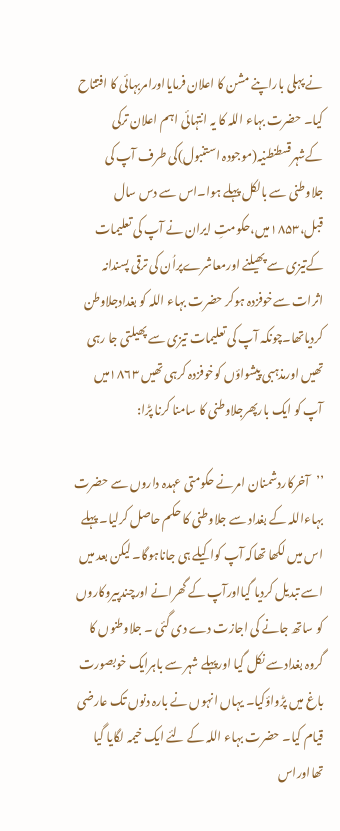نے پہلی باراپنے مشن کا اعلان فرمایااورامربہائی کا افتتاح کیا۔ حضرت بہاء اللہ کا یہ انتہائی اہم اعلان ترکی کےشہرقسطنطنیہ(موجودہ استنبول)کی طرف آپ کی جلاوطنی سے بالکل پہلے ہوا۔اس سے دس سال قبل،۱۸۵۳میں،حکومتِ ایران نے آپ کی تعلیمات کےتیزی سے پھیلنے اورمعاشرےپراُن کی ترقی پسندانہ اثرات سےخوفزدہ ہوکر حضرت بہاء اللہ کو بغدادجلاوطن کردیاتھا۔چونکہ آپ کی تعلیمات تیزی سے پھیلتی جا رہی تھیں اورمذہبی پیشواؤں کوخوفزدہ کرہی تھیں ۱۸۶۳میں آپ کو ایک بارپھرجلاوطنی کا سامنا کرنا پڑا:

’’آخرکاردشمنان امرنے حکومتی عہدہ داروں سے حضرت بہاءاللہ کے بغداد سے جلاوطنی کا حکم حاصل کرلیا۔ پہلے اس میں لکھا تھاکہ آپ کواکیلے ہی جاناہوگا۔ لیکن بعد میں اسے تبدیل کردیا گیااورآپ کے گھرانے اورچندپیروکاروں کو ساتھ جانے کی اجازت دے دی گئی ۔ جلاوطنوں کا گروہ بغدادسے نکل گیا اورپہلے شہر سے باہرایک خوبصورت باغ میں پڑواؤکیا۔ یہاں انہوں نے بارہ دنوں تک عارضی قیام کیا۔ حضرت بہاء اللہ کے لئے ایک خیمہ لگایا گیا تھااوراس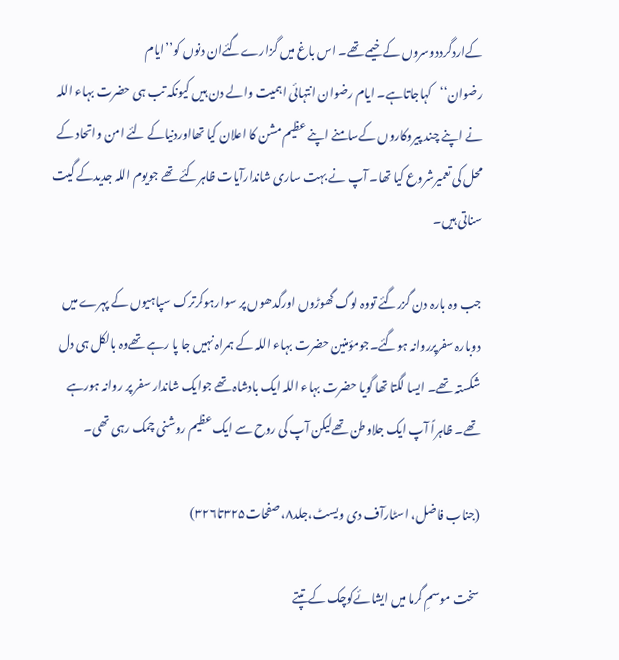کےاردگرددوسروں کے خیمے تھے۔ اس باغ میں گزارےگئےان دنوں کو’’ایام رضوان‘‘کہاجاتاہے۔ ایام رضوان انتہائی اہمیت والے دن ہیں کیونکہ تب ہی حضرت بہاء اللہ نے اپنے چند پیروکاروں کےسامنے اپنے عظیم مشن کا اعلان کیا تھااوردنیاکے لئے امن واتحاد کے محل کی تعمیرشروع کیا تھا۔ آپ نے بہت ساری شاندارآیات ظاہرکئے تھے جویوم اللہ جدیدکے گیت سناتی ہیں۔

جب وہ بارہ دن گزرگئے تووہ لوگ گھوڑوں اورگدھوں پر سوارہوکرترک سپاہیوں کے پہرے میں دوبارہ سفرپرروانہ ہوگئے۔جومؤمنین حضرت بہاء اللہ کے ہمراہ نہیں جا پا رہے تھےوہ بالکل ہی دل شکستہ تھے۔ ایسا لگتا تھا گویا حضرت بہاء اللہ ایک بادشاہ تھے جوایک شاندار سفر پر روانہ ہورہے تھے۔ ظاہراً آپ ایک جلاوطن تھےلیکن آپ کی روح سے ایک عظیم روشنی چمک رہی تھی۔

(جناب فاضل، اسٹارآف دی ویسٹ،جلد۸، صفحات۳۲۵تا۳۲۶)

سخت موسمِ گرما میں ایشائےکوچک کےتپتے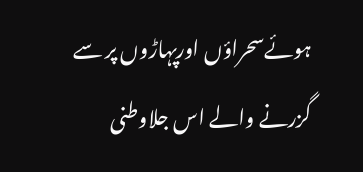ہوئےسحراؤں اورپہاڑوں پر سے گزرنے والے اس جلاوطنی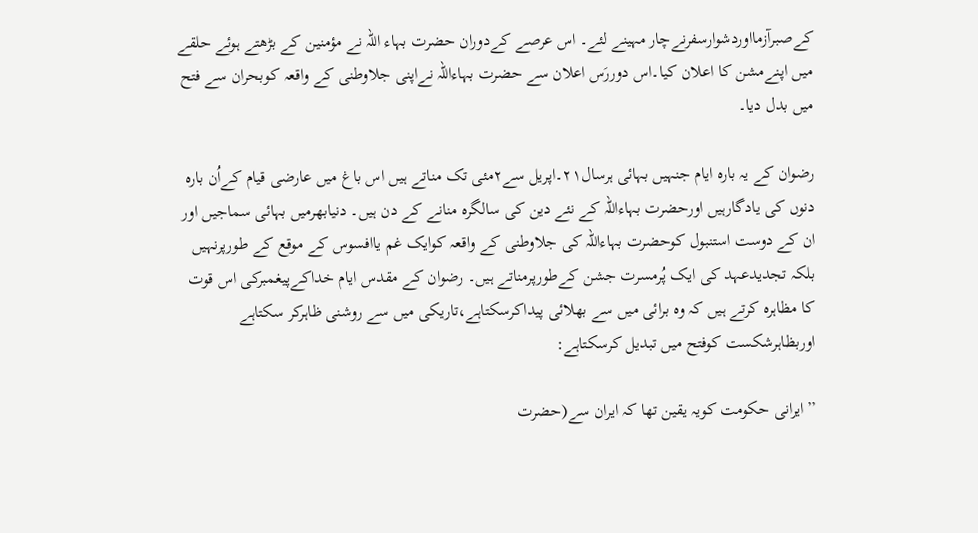کےصبرآزمااوردشوارسفرنےچار مہینے لئے۔ اس عرصے کےدوران حضرت بہاء اللہ نے مؤمنین کے بڑھتے ہوئے حلقے میں اپنےمشن کا اعلان کیا۔اس دوررَس اعلان سے حضرت بہاءاللہ نےاپنی جلاوطنی کے واقعہ کوبحران سے فتح میں بدل دیا۔

رضوان کے یہ بارہ ایام جنہیں بہائی ہرسال۲۱۔اپریل سے۲مئی تک مناتے ہیں اس باغ میں عارضی قیام کےاُن بارہ دنوں کی یادگارہیں اورحضرت بہاءاللہ کے نئے دین کی سالگرہ منانے کے دن ہیں۔ دنیابھرمیں بہائی سماجیں اور ان کے دوست استنبول کوحضرت بہاءاللہ کی جلاوطنی کے واقعہ کوایک غم یاافسوس کے موقع کے طورپرنہیں بلکہ تجدیدعہد کی ایک پُرمسرت جشن کےطورپرمناتے ہیں۔ رضوان کے مقدس ایام خداکےپیغمبرکی اس قوت کا مظاہرہ کرتے ہیں کہ وہ برائی میں سے بھلائی پیداکرسکتاہے،تاریکی میں سے روشنی ظاہرکر سکتاہے اوربظاہرشکست کوفتح میں تبدیل کرسکتاہے:

’’ایرانی حکومت کویہ یقین تھا کہ ایران سے(حضرت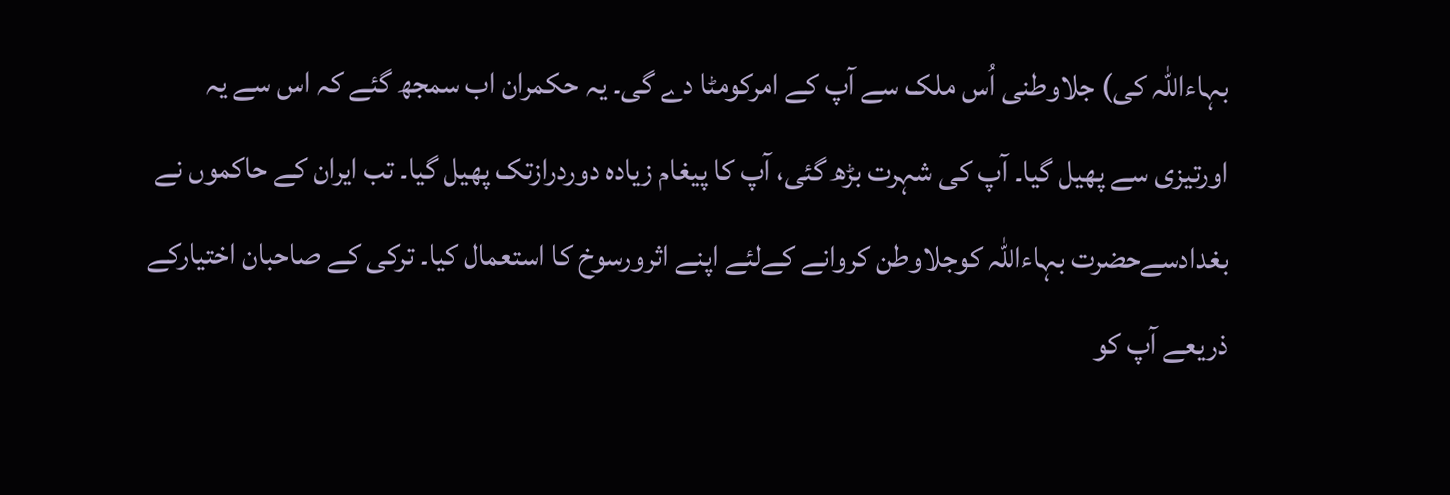بہاءاللہ کی) جلاوطنی اُس ملک سے آپ کے امرکومٹا دے گی۔ یہ حکمران اب سمجھ گئے کہ اس سے یہ اورتیزی سے پھیل گیا۔ آپ کی شہرت بڑھ گئی، آپ کا پیغام زیادہ دوردرازتک پھیل گیا۔ تب ایران کے حاکموں نے بغدادسےحضرت بہاءاللہ کوجلاوطن کروانے کےلئے اپنے اثرورسوخ کا استعمال کیا۔ ترکی کے صاحبان اختیارکے ذریعے آپ کو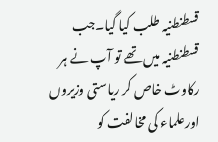قسطنطنیہ طلب کیا گیا۔جب قسطنطنیہ میں تھے تو آپ نے ہر رکاوٹ خاص کر ریاستی وزیروں اورعلماء کی مخالفت کو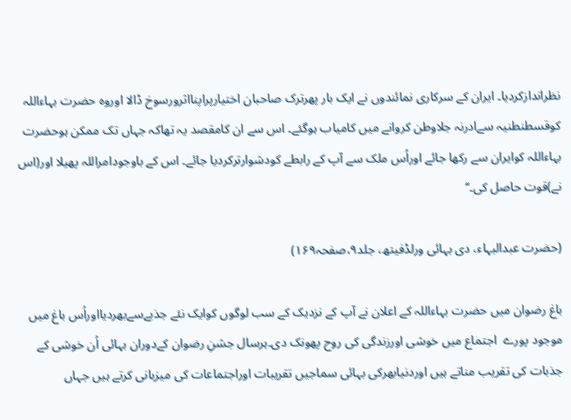نظراندازکردیا۔ ایران کے سرکاری نمائندوں نے ایک بار پھرترک صاحبان اختیارپراپنااثرورسوخ ڈالا اوروہ حضرت بہاءاللہ کوقسطنطنیہ سےادرنہ جلاوطن کروانے میں کامیاب ہوگئے۔ اس سے ان کامقصد یہ تھاکہ جہاں تک ممکن ہوحضرت بہاءاللہ کوایران سے رکھا جائے اوراُس ملک سے آپ کے رابطے کودشوارترکردیا جائے۔ اس کے باوجودامراللہ پھیلا اور(اس نے)قوت حاصل کی۔‘‘

(حضرت عبدالبہاء، دی بہائی ورلڈفیتھ، جلد۹،صفحہ۱۶۹)

باغ رضوان میں حضرت بہاءاللہ کے اعلان نے آپ کے نزدیک کے سب لوگوں کوایک نئے جذبےسےبھردیااوراُس باغ میں موجود پورے  اجتماع میں خوشی اورزندگی کی روح پھونک دی۔ہرسال جشنِ رضوان کےدوران بہائی اُن خوشی کے جذبات کی تقریب مناتے ہیں اوردنیابھرکی بہائی سماجیں تقریبات اوراجتماعات کی میزبانی کرتے ہیں جہاں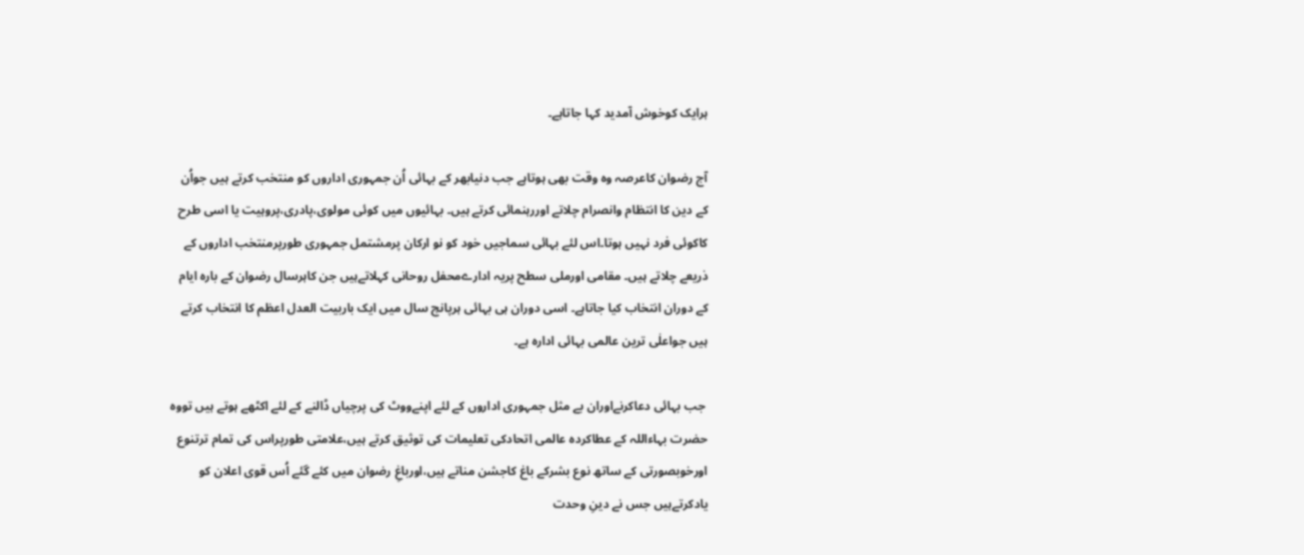ہرایک کوخوش آمدید کہا جاتاہے۔

آج رضوان کاعرصہ وہ وقت بھی ہوتاہے جب دنیابھر کے بہائی اُن جمہوری اداروں کو منتخب کرتے ہیں جواُن کے دین کا انتظام وانصرام چلاتے اوررہنمائی کرتے ہیں۔ بہائیوں میں کوئی مولوی،پادری،پروہیت یا اسی طرح کاکوئی فرد نہیں ہوتا۔اس لئے بہائی سماجیں خود کو نو ارکان پرمشتمل جمہوری طورپرمنتخب اداروں کے ذریعے چلاتے ہیں۔ مقامی اورملی سطح پریہ ادارےمحفل روحانی کہلاتےہیں جن کاہرسال رضوان کے بارہ ایام کے دوران انتخاب کیا جاتاہے۔ اسی دوران ہی بہائی ہرپانچ سال میں ایک باربیت العدل اعظم کا انتخاب کرتے ہیں جواعلٰی ترین عالمی بہائی ادارہ ہے۔

 جب بہائی دعاکرنےاوران بے مثل جمہوری اداروں کے لئے اپنےووٹ کی پرچیاں ڈالنے کے لئے اکٹھے ہوتے ہیں تووہ حضرت بہاءاللہ کے عطاکردہ عالمی اتحادکی تعلیمات کی توثیق کرتے ہیں،علامتی طورپراس کی تمام ترتنوع اورخوبصورتی کے ساتھ نوع بشرکے باغ کاجشن مناتے ہیں،اورباغِ رضوان میں کئے گئے اُس قوی اعلان کو یادکرتےہیں جس نے دینِ وحدت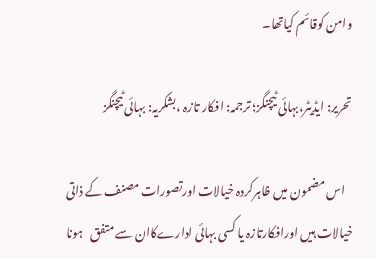وامن کوقائم کیاتھا۔

تحریر: ایڈیٹر،بہائی ٹیچنگز؛ ترجمہ: افکار تازہ ،بشکریہ: بہائی ٹیچنگز

   اس مضمون میں ظاہرکردہ خیالات اورتصورات مصنف کے ذاتی خیالات ہیں اورافکارتازہ یا کسی بہائی ادارےکاان سے متفق   ہونا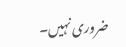ضروری نہیں۔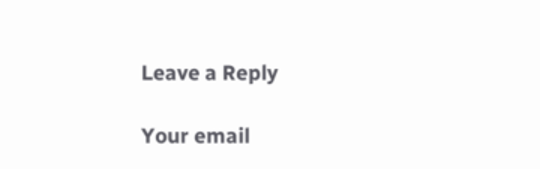Leave a Reply

Your email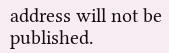address will not be published.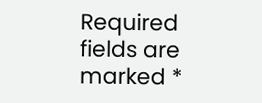Required fields are marked *